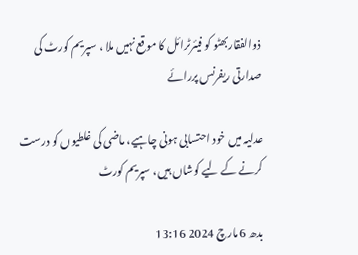ذوالفقاربھٹو کو فیئرٹرائل کا موقع نہیں ملا ، سپریم کورٹ کی صدارتی ریفرنس پررائے

عدلیہ میں خود احتسابی ہونی چاہیے، ماضی کی غلطیوں کو درست کرنے کے لیے کوشاں ہیں، سپریم کورٹ

بدھ 6 مارچ 2024 13:16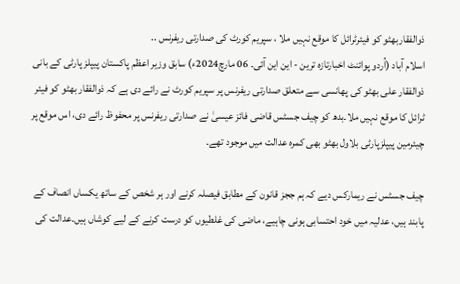ذوالفقاربھٹو کو فیئرٹرائل کا موقع نہیں ملا ، سپریم کورٹ کی صدارتی ریفرنس ..
اسلام آباد (اُردو پوائنٹ اخبارتازہ ترین - این این آئی۔ 06 مارچ2024ء) سابق وزیر اعظم پاکستان پیپلز پارٹی کے بانی ذوالفقار علی بھٹو کی پھانسی سے متعلق صدارتی ریفرنس پر سپریم کورٹ نے رائے دی ہے کہ ذوالفقار بھٹو کو فیئر ٹرائل کا موقع نہیں ملا۔بدھ کو چیف جسٹس قاضی فائز عیسیٰ نے صدارتی ریفرنس پر محفوظ رائے دی، اس موقع پر چیئرمین پیپلزپارٹی بلاول بھٹو بھی کمرہ عدالت میں موجود تھے۔

چیف جسٹس نے ریمارکس دیے کہ ہم ججز قانون کے مطابق فیصلہ کرنے اور ہر شخص کے ساتھ یکساں انصاف کے پابند ہیں، عدلیہ میں خود احتسابی ہونی چاہیے، ماضی کی غلطیوں کو درست کرنے کے لیے کوشاں ہیں۔عدالت کی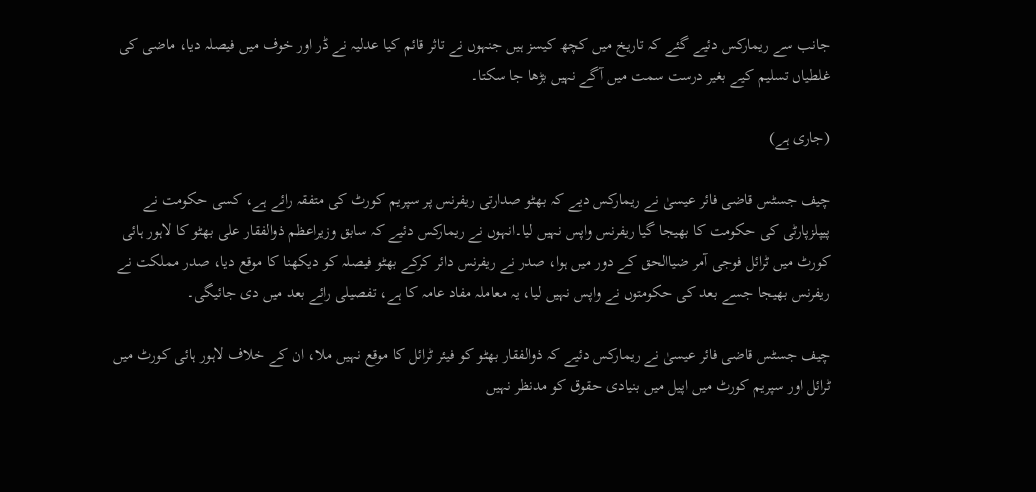جانب سے ریمارکس دئیے گئے کہ تاریخ میں کچھ کیسز ہیں جنہوں نے تاثر قائم کیا عدلیہ نے ڈر اور خوف میں فیصلہ دیا، ماضی کی غلطیاں تسلیم کیے بغیر درست سمت میں آگے نہیں بڑھا جا سکتا۔

(جاری ہے)

چیف جسٹس قاضی فائر عیسیٰ نے ریمارکس دیے کہ بھٹو صدارتی ریفرنس پر سپریم کورٹ کی متفقہ رائے ہے، کسی حکومت نے پیپلزپارٹی کی حکومت کا بھیجا گیا ریفرنس واپس نہیں لیا۔انہوں نے ریمارکس دئیے کہ سابق وزیراعظم ذوالفقار علی بھٹو کا لاہور ہائی کورٹ میں ٹرائل فوجی آمر ضیاالحق کے دور میں ہوا، صدر نے ریفرنس دائر کرکے بھٹو فیصلہ کو دیکھنا کا موقع دیا، صدر مملکت نے ریفرنس بھیجا جسے بعد کی حکومتوں نے واپس نہیں لیا، یہ معاملہ مفاد عامہ کا ہے، تفصیلی رائے بعد میں دی جائیگی۔

چیف جسٹس قاضی فائر عیسیٰ نے ریمارکس دئیے کہ ذوالفقار بھٹو کو فیئر ٹرائل کا موقع نہیں ملا، ان کے خلاف لاہور ہائی کورٹ میں ٹرائل اور سپریم کورٹ میں اپیل میں بنیادی حقوق کو مدنظر نہیں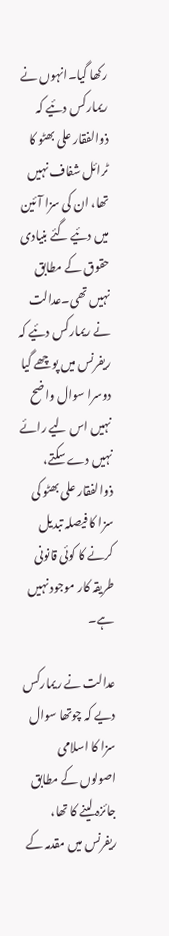رکھا گیا۔انہوں نے ریمارکس دئیے کہ ذوالفقار علی بھٹو کا ٹرائل شفاف نہیں تھا، ان کی سزا آئین میں دئیے گئے بنیادی حقوق کے مطابق نہیں تھی۔عدالت نے ریمارکس دئیے کہ ریفرنس میں پوچھے گیا دوسرا سوال واضح نہیں اس لیے رائے نہیں دے سکتے، ذوالفقار علی بھٹو کی سزا کا فیصلہ تبدیل کرنے کا کوئی قانونی طریقہ کار موجود نہیں ہے۔

عدالت نے ریمارکس دیے کہ چوتھا سوال سزا کا اسلامی اصولوں کے مطابق جائزہ لینے کا تھا، ریفرنس میں مقدمہ کے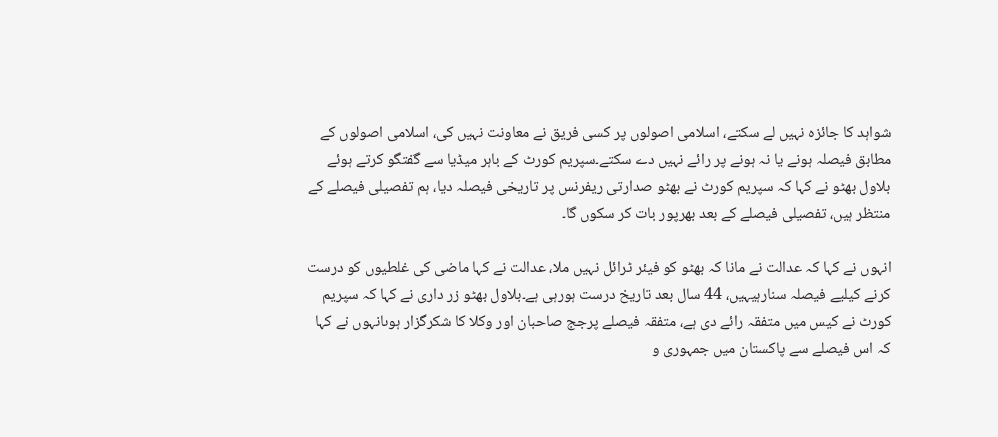شواہد کا جائزہ نہیں لے سکتے، اسلامی اصولوں پر کسی فریق نے معاونت نہیں کی، اسلامی اصولوں کے مطابق فیصلہ ہونے یا نہ ہونے پر رائے نہیں دے سکتے۔سپریم کورٹ کے باہر میڈیا سے گفتگو کرتے ہوئے بلاول بھٹو نے کہا کہ سپریم کورٹ نے بھٹو صدارتی ریفرنس پر تاریخی فیصلہ دیا، ہم تفصیلی فیصلے کے منتظر ہیں، تفصیلی فیصلے کے بعد بھرپور بات کر سکوں گا۔

انہوں نے کہا کہ عدالت نے مانا کہ بھٹو کو فیئر ٹرائل نہیں ملا، عدالت نے کہا ماضی کی غلطیوں کو درست کرنے کیلیے فیصلہ سنارہیہیں، 44 سال بعد تاریخ درست ہورہی ہے۔بلاول بھٹو زر داری نے کہا کہ سپریم کورٹ نے کیس میں متفقہ رائے دی ہے، متفقہ فیصلے پرجج صاحبان اور وکلا کا شکرگزار ہوںانہوں نے کہا کہ اس فیصلے سے پاکستان میں جمہوری و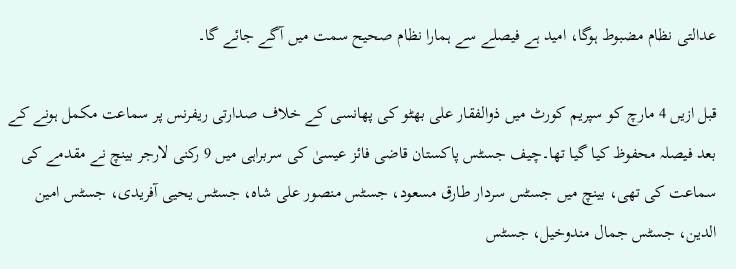عدالتی نظام مضبوط ہوگا، امید ہے فیصلے سے ہمارا نظام صحیح سمت میں آگے جائے گا۔

قبل ازیں 4 مارچ کو سپریم کورٹ میں ذوالفقار علی بھٹو کی پھانسی کے خلاف صدارتی ریفرنس پر سماعت مکمل ہونے کے بعد فیصلہ محفوظ کیا گیا تھا۔چیف جسٹس پاکستان قاضی فائز عیسیٰ کی سربراہی میں 9 رکنی لارجر بینچ نے مقدمے کی سماعت کی تھی، بینچ میں جسٹس سردار طارق مسعود، جسٹس منصور علی شاہ، جسٹس یحیی آفریدی، جسٹس امین الدین، جسٹس جمال مندوخیل، جسٹس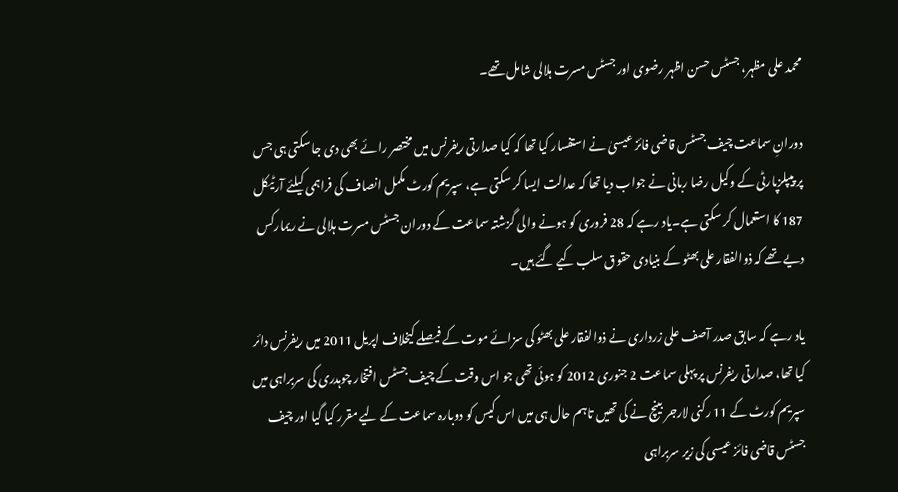محمد علی مظہر، جسٹس حسن اظہر رضوی اور جسٹس مسرت ہلالی شامل تھے۔

دورانِ سماعت چیف جسٹس قاضی فائز عیسیٰ نے استفسار کیا تھا کہ کیا صدارتی ریفرنس میں مختصر رائے بھی دی جا سکتی ہی جس پر پیپلزپارٹی کے وکیل رضا ربانی نے جواب دیا تھا کہ عدالت ایسا کر سکتی ہے، سپریم کورٹ مکمل انصاف کی فراہمی کیلئے آرٹیکل 187 کا استعمال کر سکتی ہے۔یاد رہے کہ 28 فروری کو ہونے والی گزشتہ سماعت کے دوران جسٹس مسرت ہلالی نے ریمارکس دیے تھے کہ ذوالفقار علی بھٹو کے بنیادی حقوق سلب کیے گئے ہیں۔

یاد رہے کہ سابق صدر آصف علی زرداری نے ذوالفقار علی بھٹو کی سزائے موت کے فیصلے کیخلاف اپریل 2011 میں ریفرنس دائر کیا تھا، صدارتی ریفرنس پر پہلی سماعت 2 جنوری 2012 کو ہوئی تھی جو اس وقت کے چیف جسٹس افتخار چوہدری کی سربراہی میں سپریم کورٹ کے 11 رکنی لارجر بینچ نے کی تھیں تاہم حال ہی میں اس کیس کو دوبارہ سماعت کے لیے مقرر کیا گیا اور چیف جسٹس قاضی فائز عیسی کی زیر سربراہی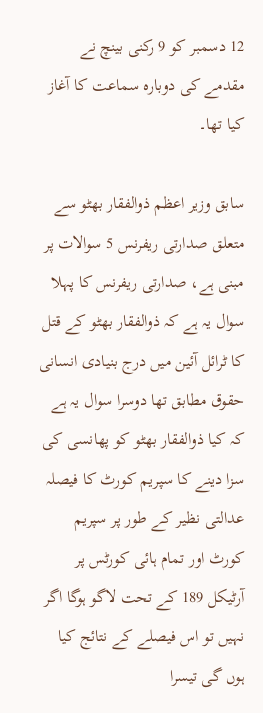12 دسمبر کو 9 رکنی بینچ نے مقدمے کی دوبارہ سماعت کا آغاز کیا تھا۔

سابق وزیر اعظم ذوالفقار بھٹو سے متعلق صدارتی ریفرنس 5 سوالات پر مبنی ہے، صدارتی ریفرنس کا پہلا سوال یہ ہے کہ ذوالفقار بھٹو کے قتل کا ٹرائل آئین میں درج بنیادی انسانی حقوق مطابق تھا دوسرا سوال یہ ہے کہ کیا ذوالفقار بھٹو کو پھانسی کی سزا دینے کا سپریم کورٹ کا فیصلہ عدالتی نظیر کے طور پر سپریم کورٹ اور تمام ہائی کورٹس پر آرٹیکل 189 کے تحت لاگو ہوگا اگر نہیں تو اس فیصلے کے نتائج کیا ہوں گی تیسرا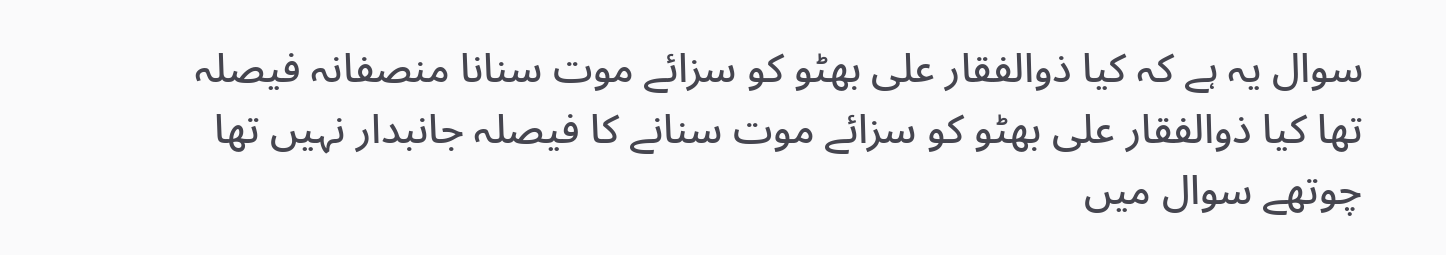سوال یہ ہے کہ کیا ذوالفقار علی بھٹو کو سزائے موت سنانا منصفانہ فیصلہ تھا کیا ذوالفقار علی بھٹو کو سزائے موت سنانے کا فیصلہ جانبدار نہیں تھا چوتھے سوال میں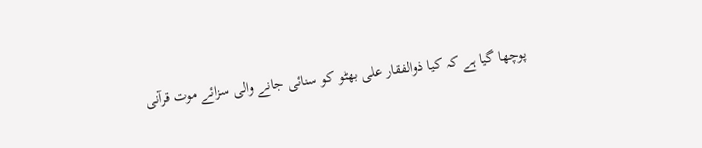پوچھا گیا ہے کہ کیا ذوالفقار علی بھٹو کو سنائی جانے والی سزائے موت قرآنی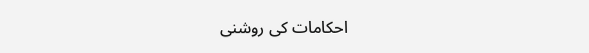احکامات کی روشنی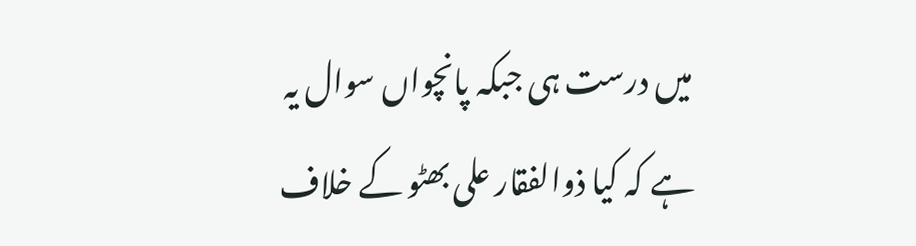میں درست ہی جبکہ پانچواں سوال یہ ہے کہ کیا ذوالفقار علی بھٹو کے خلاف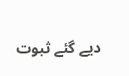دیے گئے ثبوت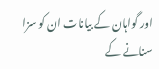اور گواہان کے بیانات ان کو سزا سنانے کے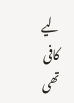لیے کافی تھی